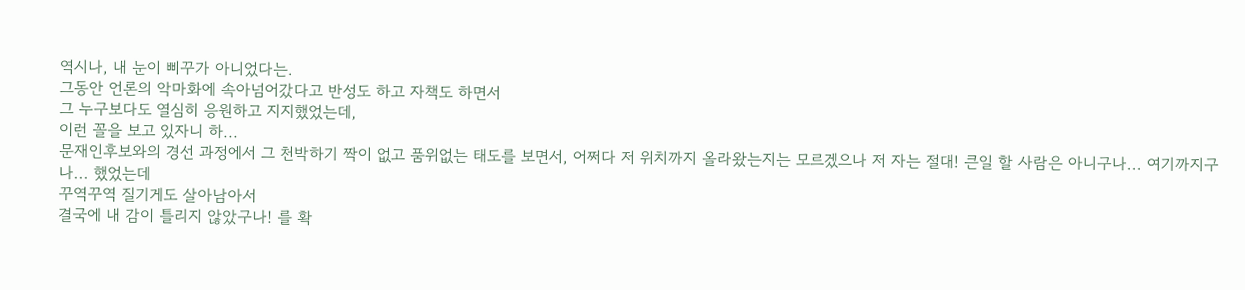역시나, 내 눈이 삐꾸가 아니었다는.
그동안 언론의 악마화에 속아넘어갔다고 반성도 하고 자책도 하면서
그 누구보다도 열심히 응원하고 지지했었는데,
이런 꼴을 보고 있자니 하...
문재인후보와의 경선 과정에서 그 천박하기 짝이 없고 품위없는 태도를 보면서, 어쩌다 저 위치까지 올라왔는지는 모르겠으나 저 자는 절대! 큰일 할 사람은 아니구나... 여기까지구나... 했었는데
꾸역꾸역 질기게도 살아남아서
결국에 내 감이 틀리지 않았구나! 를 확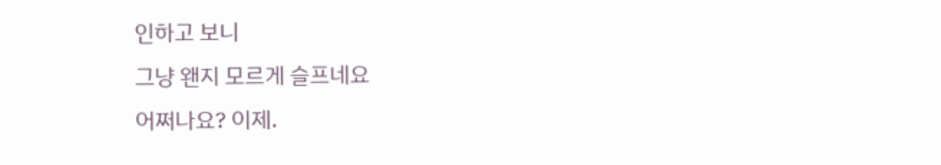인하고 보니
그냥 왠지 모르게 슬프네요
어쩌나요? 이제.